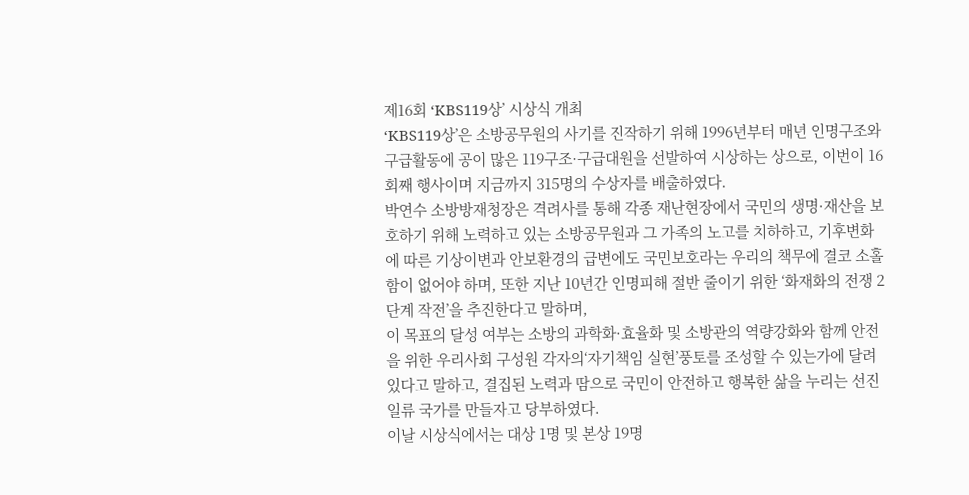제16회 ‘KBS119상’ 시상식 개최
‘KBS119상’은 소방공무원의 사기를 진작하기 위해 1996년부터 매년 인명구조와 구급활동에 공이 많은 119구조·구급대원을 선발하여 시상하는 상으로, 이번이 16회째 행사이며 지금까지 315명의 수상자를 배출하였다.
박연수 소방방재청장은 격려사를 통해 각종 재난현장에서 국민의 생명·재산을 보호하기 위해 노력하고 있는 소방공무원과 그 가족의 노고를 치하하고, 기후변화에 따른 기상이변과 안보환경의 급변에도 국민보호라는 우리의 책무에 결코 소홀함이 없어야 하며, 또한 지난 10년간 인명피해 절반 줄이기 위한 ‘화재화의 전쟁 2단계 작전’을 추진한다고 말하며,
이 목표의 달성 여부는 소방의 과학화·효율화 및 소방관의 역량강화와 함께 안전을 위한 우리사회 구성원 각자의‘자기책임 실현’풍토를 조성할 수 있는가에 달려 있다고 말하고, 결집된 노력과 땀으로 국민이 안전하고 행복한 삶을 누리는 선진 일류 국가를 만들자고 당부하였다.
이날 시상식에서는 대상 1명 및 본상 19명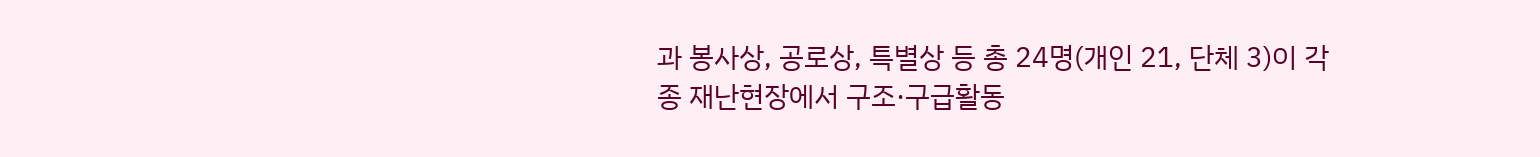과 봉사상, 공로상, 특별상 등 총 24명(개인 21, 단체 3)이 각종 재난현장에서 구조·구급활동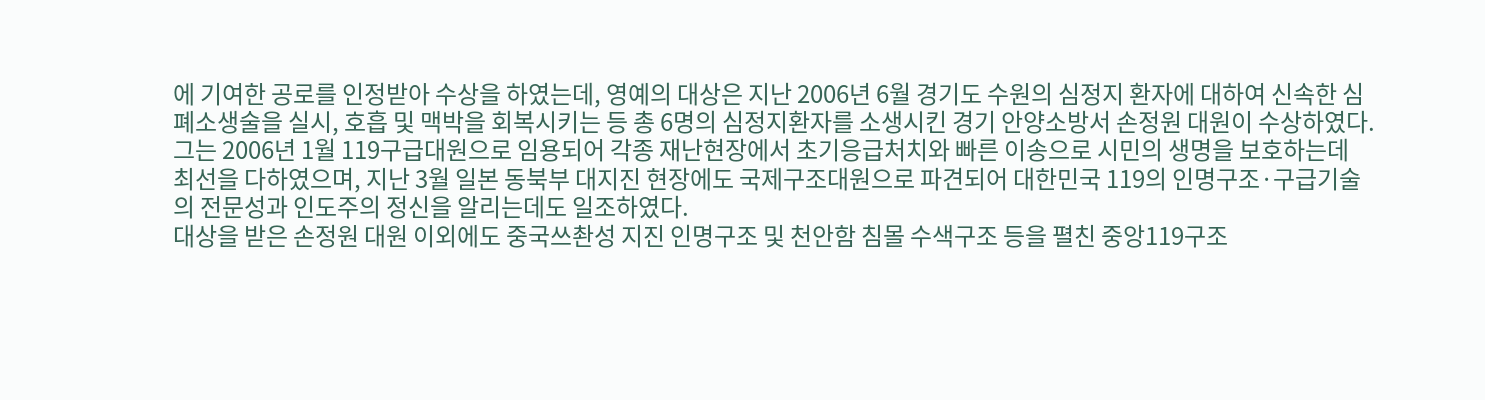에 기여한 공로를 인정받아 수상을 하였는데, 영예의 대상은 지난 2006년 6월 경기도 수원의 심정지 환자에 대하여 신속한 심폐소생술을 실시, 호흡 및 맥박을 회복시키는 등 총 6명의 심정지환자를 소생시킨 경기 안양소방서 손정원 대원이 수상하였다.
그는 2006년 1월 119구급대원으로 임용되어 각종 재난현장에서 초기응급처치와 빠른 이송으로 시민의 생명을 보호하는데 최선을 다하였으며, 지난 3월 일본 동북부 대지진 현장에도 국제구조대원으로 파견되어 대한민국 119의 인명구조·구급기술의 전문성과 인도주의 정신을 알리는데도 일조하였다.
대상을 받은 손정원 대원 이외에도 중국쓰촨성 지진 인명구조 및 천안함 침몰 수색구조 등을 펼친 중앙119구조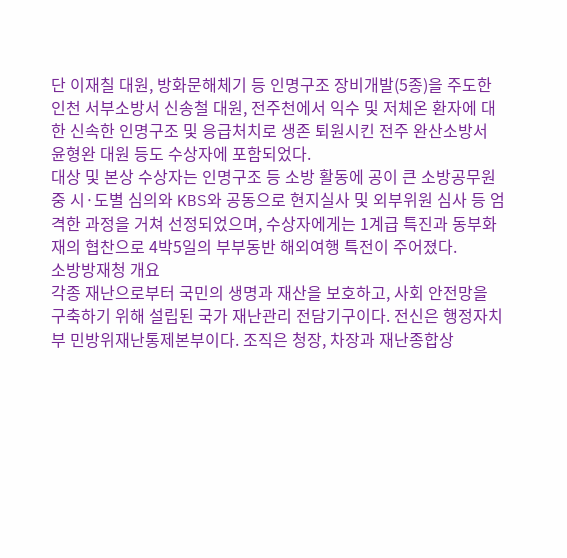단 이재칠 대원, 방화문해체기 등 인명구조 장비개발(5종)을 주도한 인천 서부소방서 신송철 대원, 전주천에서 익수 및 저체온 환자에 대한 신속한 인명구조 및 응급처치로 생존 퇴원시킨 전주 완산소방서 윤형완 대원 등도 수상자에 포함되었다.
대상 및 본상 수상자는 인명구조 등 소방 활동에 공이 큰 소방공무원 중 시·도별 심의와 KBS와 공동으로 현지실사 및 외부위원 심사 등 엄격한 과정을 거쳐 선정되었으며, 수상자에게는 1계급 특진과 동부화재의 협찬으로 4박5일의 부부동반 해외여행 특전이 주어졌다.
소방방재청 개요
각종 재난으로부터 국민의 생명과 재산을 보호하고, 사회 안전망을 구축하기 위해 설립된 국가 재난관리 전담기구이다. 전신은 행정자치부 민방위재난통제본부이다. 조직은 청장, 차장과 재난종합상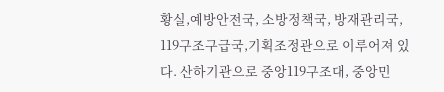황실,예방안전국, 소방정책국, 방재관리국, 119구조구급국,기획조정관으로 이루어져 있다. 산하기관으로 중앙119구조대, 중앙민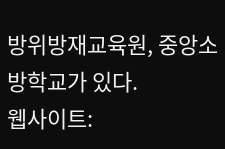방위방재교육원, 중앙소방학교가 있다.
웹사이트: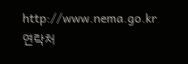http://www.nema.go.kr
연락처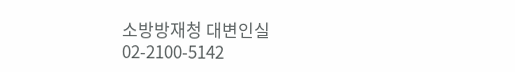소방방재청 대변인실
02-2100-5142